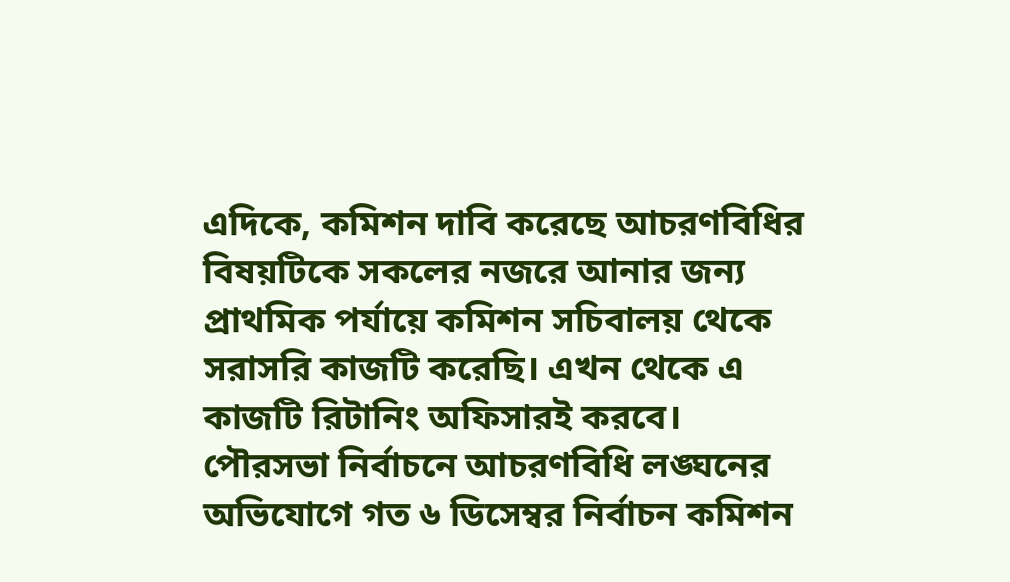এদিকে, কমিশন দাবি করেছে আচরণবিধির বিষয়টিকে সকলের নজরে আনার জন্য প্রাথমিক পর্যায়ে কমিশন সচিবালয় থেকে সরাসরি কাজটি করেছি। এখন থেকে এ কাজটি রিটানিং অফিসারই করবে।
পৌরসভা নির্বাচনে আচরণবিধি লঙ্ঘনের অভিযোগে গত ৬ ডিসেম্বর নির্বাচন কমিশন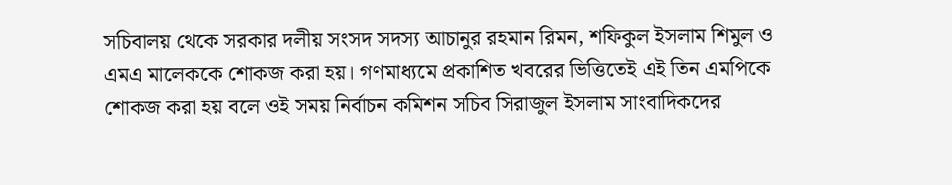সচিবালয় থেকে সরকার দলীয় সংসদ সদস্য আচানুর রহমান রিমন, শফিকুল ইসলাম শিমুল ও এমএ মালেককে শোকজ করা হয়। গণমাধ্যমে প্রকাশিত খবরের ভিত্তিতেই এই তিন এমপিকে শোকজ করা হয় বলে ওই সময় নির্বাচন কমিশন সচিব সিরাজুল ইসলাম সাংবাদিকদের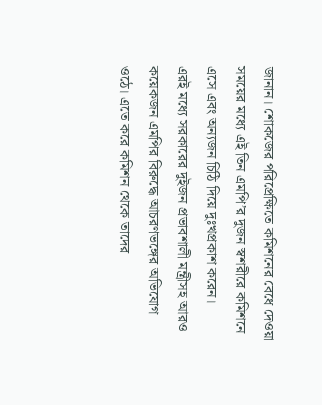জানান। শোকজের পরিপ্রেক্ষিতে কমিশনের বেধে দেওয়া সময়ের মধ্যে এই তিন এমপি’র দুজন স্বশরীরে কমিশনে এসে এবং অন্যজন চিঠি দিয়ে দুঃখপ্রকাশ করেন।
এরই মধ্যে সরকারের দুইজন প্রভাবশালী মন্ত্রীসহ আরও কয়েকজন এমপির বিরুদ্ধে আচরণভঙ্গের অভিযোগ ওঠে। এতে করে কমিশন থেকে তাদের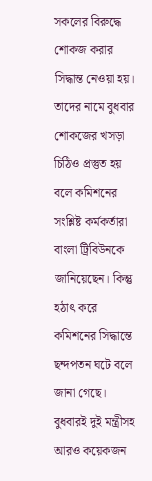সকলের বিরুদ্ধে শোকজ করার সিদ্ধান্ত নেওয়া হয়। তাদের নামে বুধবার শোকজের খসড়া চিঠিও প্রস্তুত হয় বলে কমিশনের সংশ্লিষ্ট কর্মকর্তারা বাংলা ট্রিবিউনকে জানিয়েছেন। কিন্তু হঠাৎ করে কমিশনের সিদ্ধান্তে ছন্দপতন ঘটে বলে জানা গেছে। বুধবারই দুই মন্ত্রীসহ আরও কয়েকজন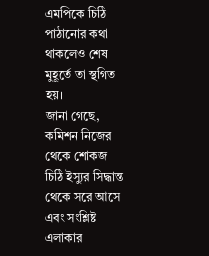এমপিকে চিঠি পাঠানোর কথা থাকলেও শেষ মুহূর্তে তা স্থগিত হয়।
জানা গেছে, কমিশন নিজের থেকে শোকজ চিঠি ইস্যুর সিদ্ধান্ত থেকে সরে আসে এবং সংশ্লিষ্ট এলাকার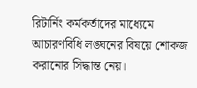রিটার্নিং কর্মকর্তাদের মাধ্যেমে আচারণবিধি লঙ্ঘনের বিষয়ে শোকজ করানোর সিদ্ধান্ত নেয়।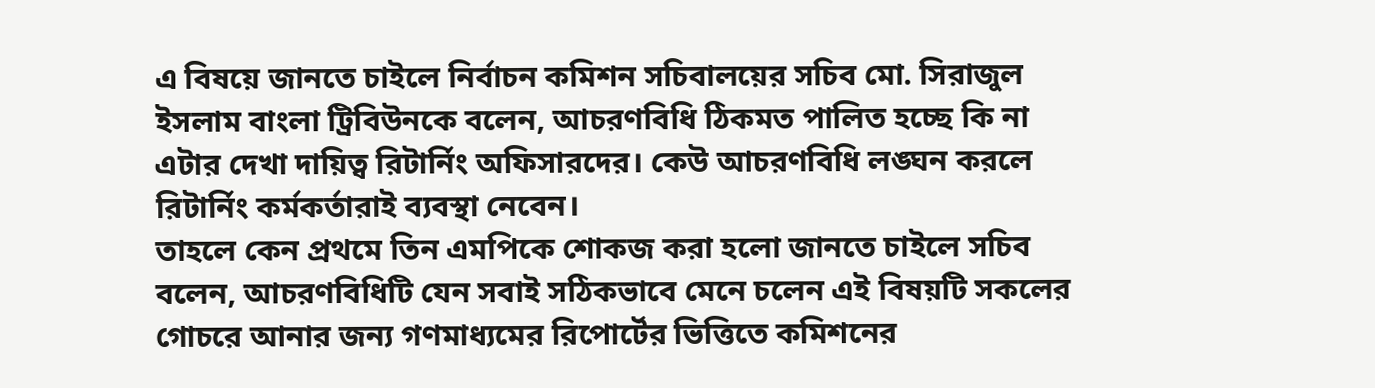এ বিষয়ে জানতে চাইলে নির্বাচন কমিশন সচিবালয়ের সচিব মো. সিরাজুল ইসলাম বাংলা ট্রিবিউনকে বলেন, আচরণবিধি ঠিকমত পালিত হচ্ছে কি না এটার দেখা দায়িত্ব রিটার্নিং অফিসারদের। কেউ আচরণবিধি লঙ্ঘন করলে রিটার্নিং কর্মকর্তারাই ব্যবস্থা নেবেন।
তাহলে কেন প্রথমে তিন এমপিকে শোকজ করা হলো জানতে চাইলে সচিব বলেন, আচরণবিধিটি যেন সবাই সঠিকভাবে মেনে চলেন এই বিষয়টি সকলের গোচরে আনার জন্য গণমাধ্যমের রিপোর্টের ভিত্তিতে কমিশনের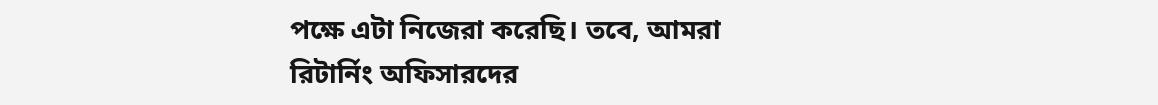পক্ষে এটা নিজেরা করেছি। তবে, আমরা রিটার্নিং অফিসারদের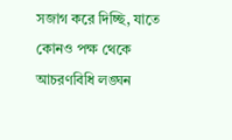সজাগ করে দিচ্ছি, যাতে কোনও পক্ষ থেকে আচরণবিধি লঙ্ঘন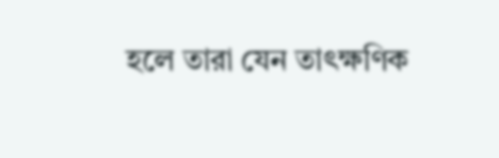হলে তারা যেন তাৎক্ষণিক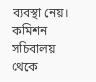ব্যবস্থা নেয়। কমিশন সচিবালয় থেকে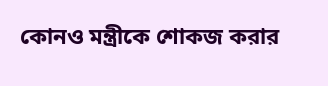কোনও মন্ত্রীকে শোকজ করার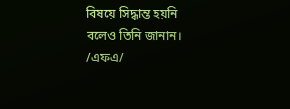বিষয়ে সিদ্ধান্ত হয়নি বলেও তিনি জানান।
/এফএ/